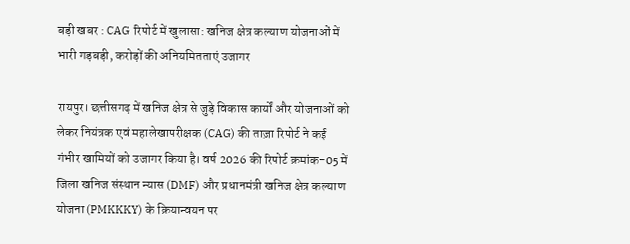बड़ी खबर : CAG रिपोर्ट में खुलासा: खनिज क्षेत्र कल्याण योजनाओं में भारी गड़बड़ी, करोड़ों की अनियमितताएं उजागर

रायपुर। छत्तीसगढ़ में खनिज क्षेत्र से जुड़े विकास कार्यों और योजनाओं को लेकर नियंत्रक एवं महालेखापरीक्षक (CAG) की ताज़ा रिपोर्ट ने कई गंभीर खामियों को उजागर किया है। वर्ष 2026 की रिपोर्ट क्रमांक-05 में जिला खनिज संस्थान न्यास (DMF) और प्रधानमंत्री खनिज क्षेत्र कल्याण योजना (PMKKKY) के क्रियान्वयन पर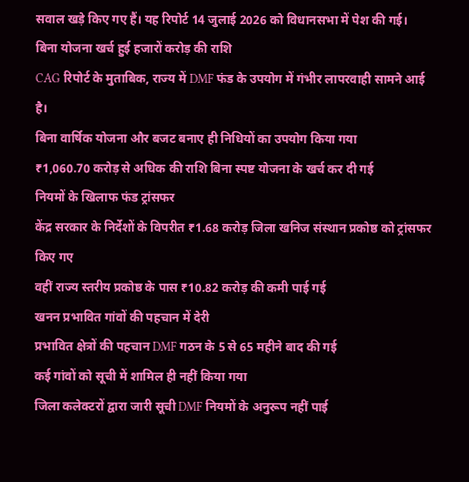सवाल खड़े किए गए हैं। यह रिपोर्ट 14 जुलाई 2026 को विधानसभा में पेश की गई।
बिना योजना खर्च हुई हजारों करोड़ की राशि
CAG रिपोर्ट के मुताबिक, राज्य में DMF फंड के उपयोग में गंभीर लापरवाही सामने आई है।
बिना वार्षिक योजना और बजट बनाए ही निधियों का उपयोग किया गया
₹1,060.70 करोड़ से अधिक की राशि बिना स्पष्ट योजना के खर्च कर दी गई
नियमों के खिलाफ फंड ट्रांसफर
केंद्र सरकार के निर्देशों के विपरीत ₹1.68 करोड़ जिला खनिज संस्थान प्रकोष्ठ को ट्रांसफर किए गए
वहीं राज्य स्तरीय प्रकोष्ठ के पास ₹10.82 करोड़ की कमी पाई गई
खनन प्रभावित गांवों की पहचान में देरी
प्रभावित क्षेत्रों की पहचान DMF गठन के 5 से 65 महीने बाद की गई
कई गांवों को सूची में शामिल ही नहीं किया गया
जिला कलेक्टरों द्वारा जारी सूची DMF नियमों के अनुरूप नहीं पाई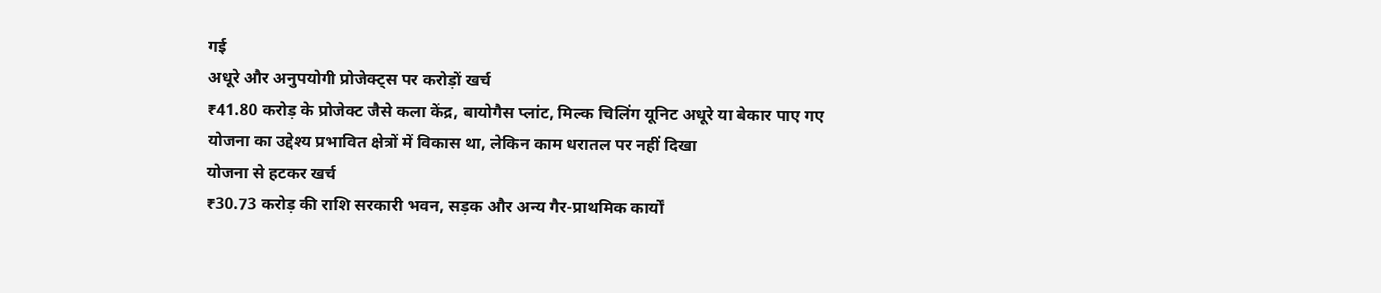गई
अधूरे और अनुपयोगी प्रोजेक्ट्स पर करोड़ों खर्च
₹41.80 करोड़ के प्रोजेक्ट जैसे कला केंद्र, बायोगैस प्लांट, मिल्क चिलिंग यूनिट अधूरे या बेकार पाए गए
योजना का उद्देश्य प्रभावित क्षेत्रों में विकास था, लेकिन काम धरातल पर नहीं दिखा
योजना से हटकर खर्च
₹30.73 करोड़ की राशि सरकारी भवन, सड़क और अन्य गैर-प्राथमिक कार्यों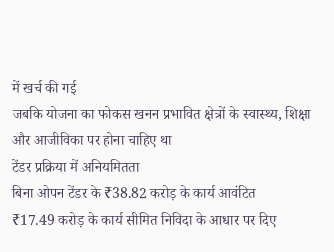में खर्च की गई
जबकि योजना का फोकस खनन प्रभावित क्षेत्रों के स्वास्थ्य, शिक्षा और आजीविका पर होना चाहिए था
टेंडर प्रक्रिया में अनियमितता
बिना ओपन टेंडर के ₹38.82 करोड़ के कार्य आवंटित
₹17.49 करोड़ के कार्य सीमित निविदा के आधार पर दिए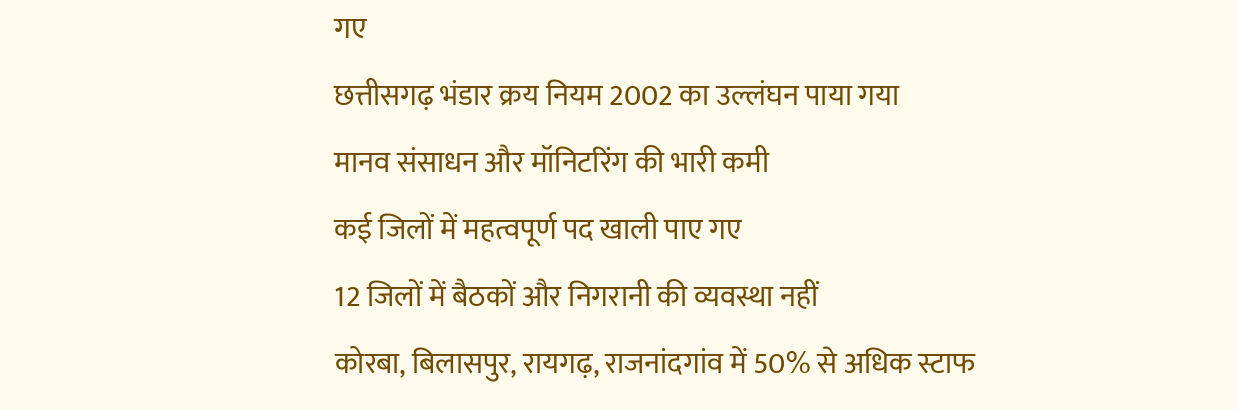गए
छत्तीसगढ़ भंडार क्रय नियम 2002 का उल्लंघन पाया गया
मानव संसाधन और मॉनिटरिंग की भारी कमी
कई जिलों में महत्वपूर्ण पद खाली पाए गए
12 जिलों में बैठकों और निगरानी की व्यवस्था नहीं
कोरबा, बिलासपुर, रायगढ़, राजनांदगांव में 50% से अधिक स्टाफ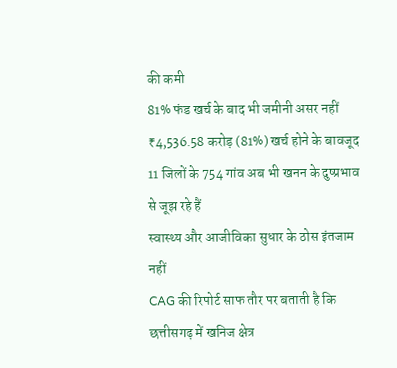की कमी
81% फंड खर्च के बाद भी जमीनी असर नहीं
₹4,536.58 करोड़ (81%) खर्च होने के बावजूद
11 जिलों के 754 गांव अब भी खनन के दुष्प्रभाव से जूझ रहे हैं
स्वास्थ्य और आजीविका सुधार के ठोस इंतजाम नहीं
CAG की रिपोर्ट साफ तौर पर बताती है कि छत्तीसगढ़ में खनिज क्षेत्र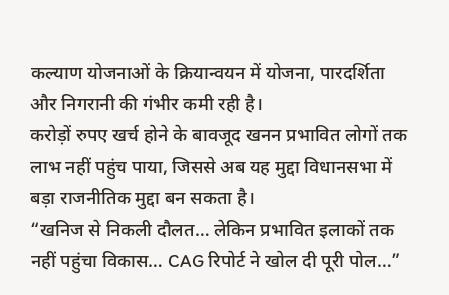कल्याण योजनाओं के क्रियान्वयन में योजना, पारदर्शिता और निगरानी की गंभीर कमी रही है।
करोड़ों रुपए खर्च होने के बावजूद खनन प्रभावित लोगों तक लाभ नहीं पहुंच पाया, जिससे अब यह मुद्दा विधानसभा में बड़ा राजनीतिक मुद्दा बन सकता है।
“खनिज से निकली दौलत… लेकिन प्रभावित इलाकों तक नहीं पहुंचा विकास… CAG रिपोर्ट ने खोल दी पूरी पोल…”